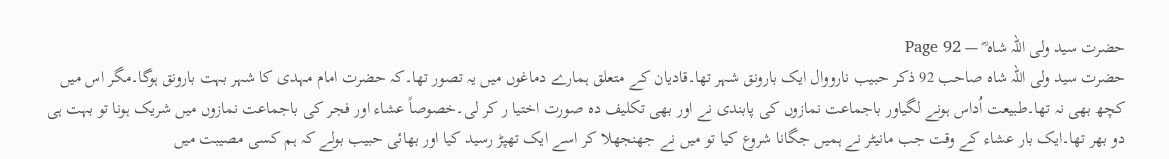حضرت سید ولی اللہ شاہ ؓ — Page 92
حضرت سید ولی اللہ شاہ صاحب 92 ذکر حبیب نارووال ایک بارونق شہر تھا۔قادیان کے متعلق ہمارے دماغوں میں یہ تصور تھا۔کہ حضرت امام مہدی کا شہر بہت بارونق ہوگا۔مگر اس میں کچھ بھی نہ تھا۔طبیعت اُداس ہونے لگیاور باجماعت نمازوں کی پابندی نے اور بھی تکلیف دہ صورت اختیا ر کر لی۔خصوصاً عشاء اور فجر کی باجماعت نمازوں میں شریک ہونا تو بہت ہی دو بھر تھا۔ایک بار عشاء کے وقت جب مانیٹر نے ہمیں جگانا شروع کیا تو میں نے جھنجھلا کر اسے ایک تھپڑ رسید کیا اور بھائی حبیب بولے کہ ہم کسی مصیبت میں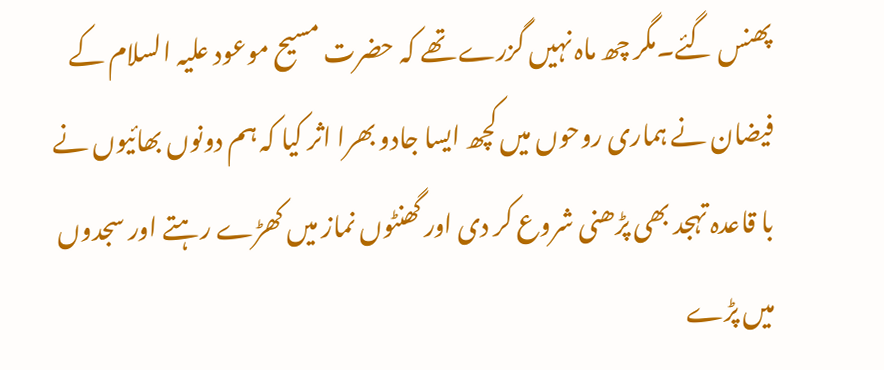پھنس گئے۔مگر چھ ماہ نہیں گزرے تھے کہ حضرت مسیح موعود علیہ السلام کے فیضان نے ہماری روحوں میں کچھ ایسا جادو بھرا اثر کیا کہ ہم دونوں بھائیوں نے با قاعدہ تہجد بھی پڑھنی شروع کر دی اور گھنٹوں نماز میں کھڑے رہتے اور سجدوں میں پڑے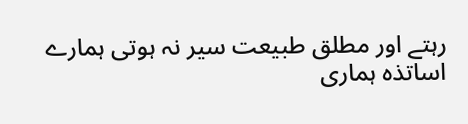رہتے اور مطلق طبیعت سیر نہ ہوتی ہمارے اساتذہ ہماری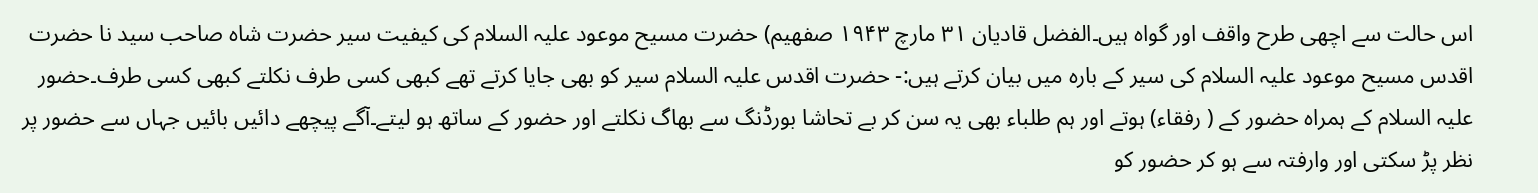اس حالت سے اچھی طرح واقف اور گواہ ہیں۔الفضل قادیان ۳۱ مارچ ۱۹۴۳ صفهیم) حضرت مسیح موعود علیہ السلام کی کیفیت سیر حضرت شاہ صاحب سید نا حضرت اقدس مسیح موعود علیہ السلام کی سیر کے بارہ میں بیان کرتے ہیں:- حضرت اقدس علیہ السلام سیر کو بھی جایا کرتے تھے کبھی کسی طرف نکلتے کبھی کسی طرف۔حضور علیہ السلام کے ہمراہ حضور کے ( رفقاء) ہوتے اور ہم طلباء بھی یہ سن کر بے تحاشا بورڈنگ سے بھاگ نکلتے اور حضور کے ساتھ ہو لیتے۔آگے پیچھے دائیں بائیں جہاں سے حضور پر نظر پڑ سکتی اور وارفتہ سے ہو کر حضور کو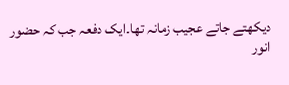دیکھتے جاتے عجیب زمانہ تھا۔ایک دفعہ جب کہ حضور انور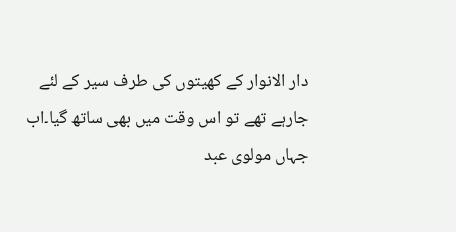دار الانوار کے کھیتوں کی طرف سیر کے لئے جارہے تھے تو اس وقت میں بھی ساتھ گیا۔اب جہاں مولوی عبد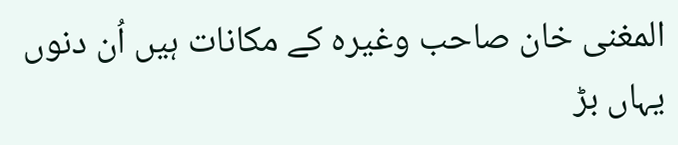المغنی خان صاحب وغیرہ کے مکانات ہیں اُن دنوں یہاں بڑ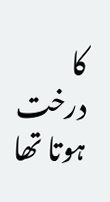کا درخت ہوتا تھا